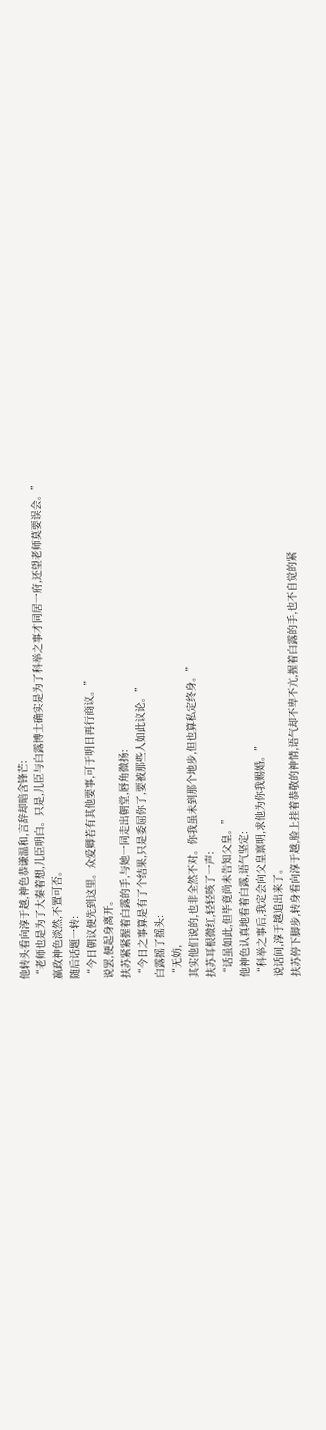他转头看向淳于越,神色恭谦温和,言辞却暗含锋芒:
“老师也是为了大秦着想,儿臣明白。只是,儿臣与白露博士确实是为了科举之事才同居一府,还望老师莫要误会。”
嬴政神色淡然,不置可否。
随后话题一转:
“今日朝议便先到这里。众爱卿若有其他要事,可于明日再行商议。”
说罢,便起身离开。
扶苏紧紧握着白露的手,与她一同走出朝堂,唇角微扬:
“今日之事算是有了个结果,只是委屈你了,要被那些人如此议论。”
白露摇了摇头:
“无妨,
其实他们说的,也非全然不对。你我虽未到那个地步,但也算私定终身。”
扶苏耳根微红,轻轻咳了一声:
“话虽如此,但毕竟尚未告知父皇。”
他神色认真地看着白露,语气坚定:
“科举之事后,我定会向父皇禀明,求他为你我赐婚。”
说话间,淳于越追出来了。
扶苏停下脚步,转身看向淳于越,脸上挂着恭敬的神情,语气却不卑不亢,握着白露的手,也不自觉的紧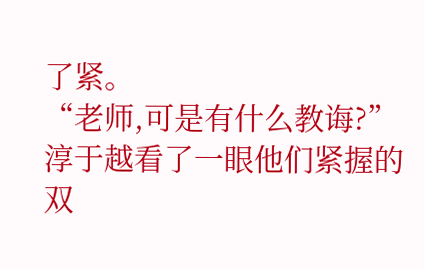了紧。
“老师,可是有什么教诲?”
淳于越看了一眼他们紧握的双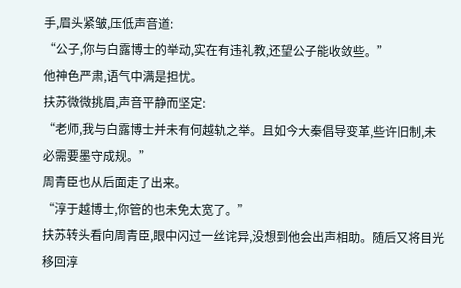手,眉头紧皱,压低声音道:
“公子,你与白露博士的举动,实在有违礼教,还望公子能收敛些。”
他神色严肃,语气中满是担忧。
扶苏微微挑眉,声音平静而坚定:
“老师,我与白露博士并未有何越轨之举。且如今大秦倡导变革,些许旧制,未必需要墨守成规。”
周青臣也从后面走了出来。
“淳于越博士,你管的也未免太宽了。”
扶苏转头看向周青臣,眼中闪过一丝诧异,没想到他会出声相助。随后又将目光移回淳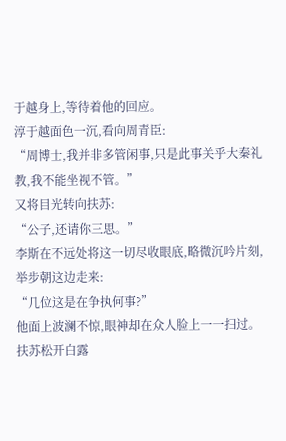于越身上,等待着他的回应。
淳于越面色一沉,看向周青臣:
“周博士,我并非多管闲事,只是此事关乎大秦礼教,我不能坐视不管。”
又将目光转向扶苏:
“公子,还请你三思。”
李斯在不远处将这一切尽收眼底,略微沉吟片刻,举步朝这边走来:
“几位这是在争执何事?”
他面上波澜不惊,眼神却在众人脸上一一扫过。
扶苏松开白露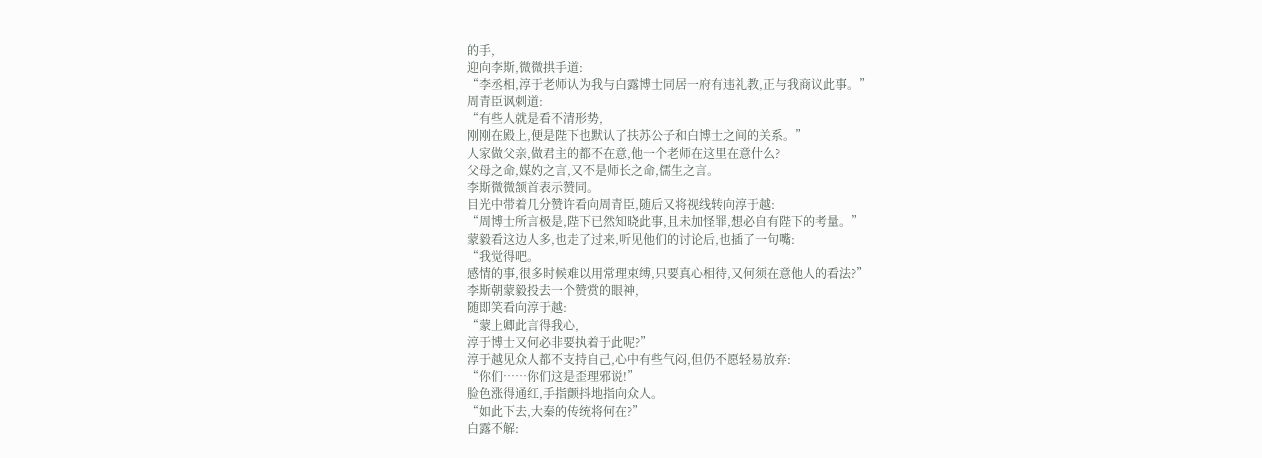的手,
迎向李斯,微微拱手道:
“李丞相,淳于老师认为我与白露博士同居一府有违礼教,正与我商议此事。”
周青臣讽刺道:
“有些人就是看不清形势,
刚刚在殿上,便是陛下也默认了扶苏公子和白博士之间的关系。”
人家做父亲,做君主的都不在意,他一个老师在这里在意什么?
父母之命,媒妁之言,又不是师长之命,儒生之言。
李斯微微颔首表示赞同。
目光中带着几分赞许看向周青臣,随后又将视线转向淳于越:
“周博士所言极是,陛下已然知晓此事,且未加怪罪,想必自有陛下的考量。”
蒙毅看这边人多,也走了过来,听见他们的讨论后,也插了一句嘴:
“我觉得吧。
感情的事,很多时候难以用常理束缚,只要真心相待,又何须在意他人的看法?”
李斯朝蒙毅投去一个赞赏的眼神,
随即笑看向淳于越:
“蒙上卿此言得我心,
淳于博士又何必非要执着于此呢?”
淳于越见众人都不支持自己,心中有些气闷,但仍不愿轻易放弃:
“你们……你们这是歪理邪说!”
脸色涨得通红,手指颤抖地指向众人。
“如此下去,大秦的传统将何在?”
白露不解: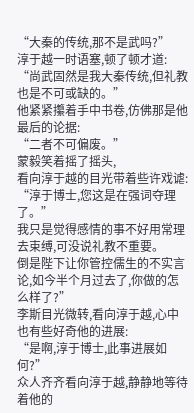“大秦的传统,那不是武吗?”
淳于越一时语塞,顿了顿才道:
“尚武固然是我大秦传统,但礼教也是不可或缺的。”
他紧紧攥着手中书卷,仿佛那是他最后的论据:
“二者不可偏废。”
蒙毅笑着摇了摇头,
看向淳于越的目光带着些许戏谑:
“淳于博士,您这是在强词夺理了。”
我只是觉得感情的事不好用常理去束缚,可没说礼教不重要。
倒是陛下让你管控儒生的不实言论,如今半个月过去了,你做的怎么样了?”
李斯目光微转,看向淳于越,心中也有些好奇他的进展:
“是啊,淳于博士,此事进展如何?”
众人齐齐看向淳于越,静静地等待着他的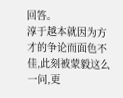回答。
淳于越本就因为方才的争论而面色不佳,此刻被蒙毅这么一问,更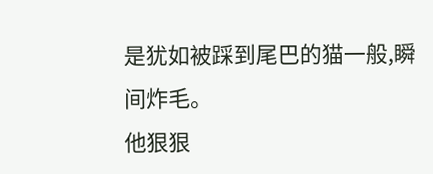是犹如被踩到尾巴的猫一般,瞬间炸毛。
他狠狠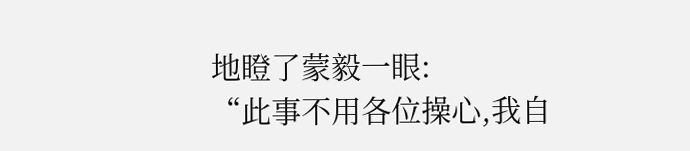地瞪了蒙毅一眼:
“此事不用各位操心,我自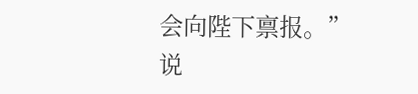会向陛下禀报。”
说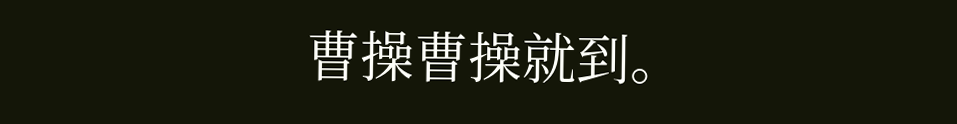曹操曹操就到。